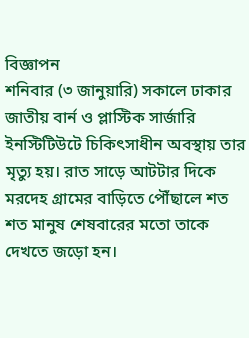বিজ্ঞাপন
শনিবার (৩ জানুয়ারি) সকালে ঢাকার জাতীয় বার্ন ও প্লাস্টিক সার্জারি ইনস্টিটিউটে চিকিৎসাধীন অবস্থায় তার মৃত্যু হয়। রাত সাড়ে আটটার দিকে মরদেহ গ্রামের বাড়িতে পৌঁছালে শত শত মানুষ শেষবারের মতো তাকে দেখতে জড়ো হন।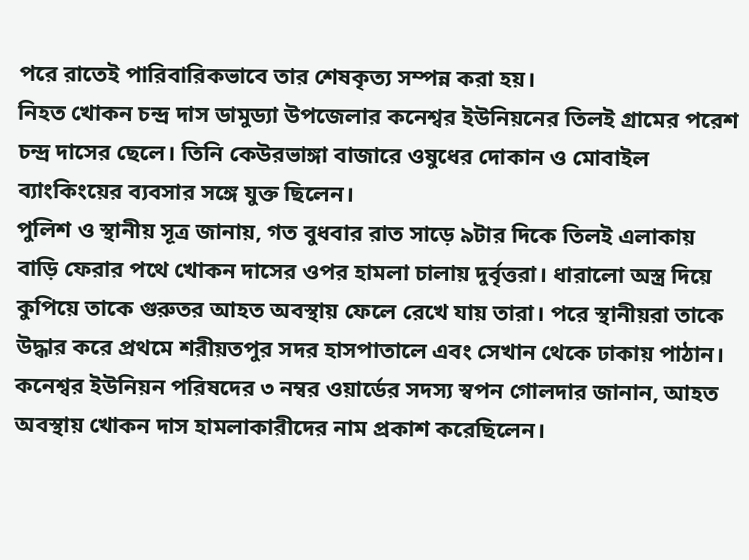পরে রাতেই পারিবারিকভাবে তার শেষকৃত্য সম্পন্ন করা হয়।
নিহত খোকন চন্দ্র দাস ডামুড্যা উপজেলার কনেশ্বর ইউনিয়নের তিলই গ্রামের পরেশ চন্দ্র দাসের ছেলে। তিনি কেউরভাঙ্গা বাজারে ওষুধের দোকান ও মোবাইল ব্যাংকিংয়ের ব্যবসার সঙ্গে যুক্ত ছিলেন।
পুলিশ ও স্থানীয় সূত্র জানায়, গত বুধবার রাত সাড়ে ৯টার দিকে তিলই এলাকায় বাড়ি ফেরার পথে খোকন দাসের ওপর হামলা চালায় দুর্বৃত্তরা। ধারালো অস্ত্র দিয়ে কুপিয়ে তাকে গুরুতর আহত অবস্থায় ফেলে রেখে যায় তারা। পরে স্থানীয়রা তাকে উদ্ধার করে প্রথমে শরীয়তপুর সদর হাসপাতালে এবং সেখান থেকে ঢাকায় পাঠান।
কনেশ্বর ইউনিয়ন পরিষদের ৩ নম্বর ওয়ার্ডের সদস্য স্বপন গোলদার জানান, আহত অবস্থায় খোকন দাস হামলাকারীদের নাম প্রকাশ করেছিলেন।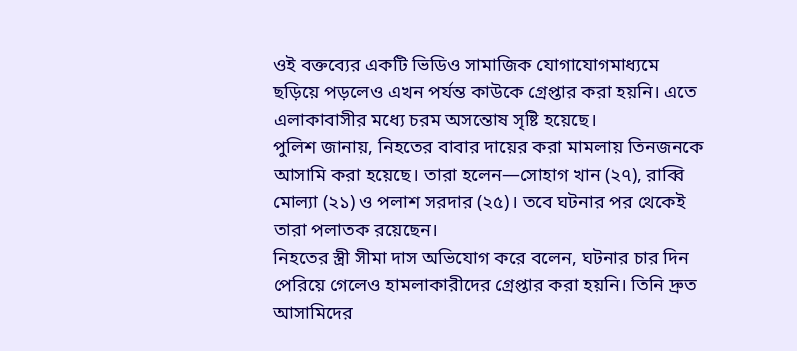ওই বক্তব্যের একটি ভিডিও সামাজিক যোগাযোগমাধ্যমে ছড়িয়ে পড়লেও এখন পর্যন্ত কাউকে গ্রেপ্তার করা হয়নি। এতে এলাকাবাসীর মধ্যে চরম অসন্তোষ সৃষ্টি হয়েছে।
পুলিশ জানায়, নিহতের বাবার দায়ের করা মামলায় তিনজনকে আসামি করা হয়েছে। তারা হলেন—সোহাগ খান (২৭), রাব্বি মোল্যা (২১) ও পলাশ সরদার (২৫)। তবে ঘটনার পর থেকেই তারা পলাতক রয়েছেন।
নিহতের স্ত্রী সীমা দাস অভিযোগ করে বলেন, ঘটনার চার দিন পেরিয়ে গেলেও হামলাকারীদের গ্রেপ্তার করা হয়নি। তিনি দ্রুত আসামিদের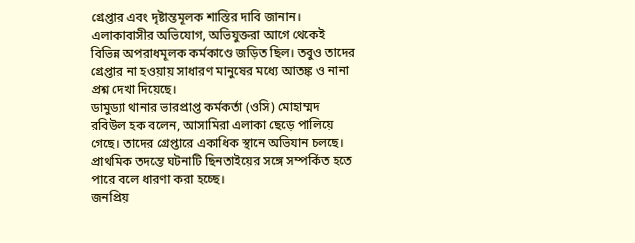গ্রেপ্তার এবং দৃষ্টান্তমূলক শাস্তির দাবি জানান।
এলাকাবাসীর অভিযোগ, অভিযুক্তরা আগে থেকেই বিভিন্ন অপরাধমূলক কর্মকাণ্ডে জড়িত ছিল। তবুও তাদের গ্রেপ্তার না হওয়ায় সাধারণ মানুষের মধ্যে আতঙ্ক ও নানা প্রশ্ন দেখা দিয়েছে।
ডামুড্যা থানার ভারপ্রাপ্ত কর্মকর্তা (ওসি) মোহাম্মদ রবিউল হক বলেন, আসামিরা এলাকা ছেড়ে পালিয়ে গেছে। তাদের গ্রেপ্তারে একাধিক স্থানে অভিযান চলছে। প্রাথমিক তদন্তে ঘটনাটি ছিনতাইয়ের সঙ্গে সম্পর্কিত হতে পারে বলে ধারণা করা হচ্ছে।
জনপ্রিয়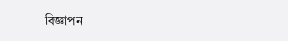বিজ্ঞাপন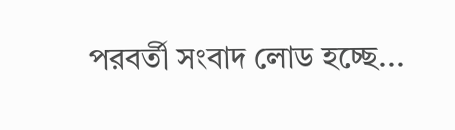পরবর্তী সংবাদ লোড হচ্ছে...